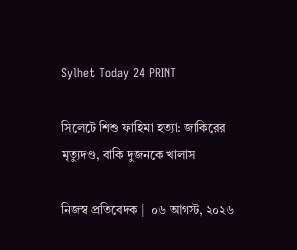Sylhet Today 24 PRINT

সিলেটে শিশু ফাহিমা হত্যা: জাকিরের মৃত্যুদণ্ড, বাকি দুজনকে খালাস

নিজস্ব প্রতিবেদক |  ০৬ আগস্ট, ২০২৬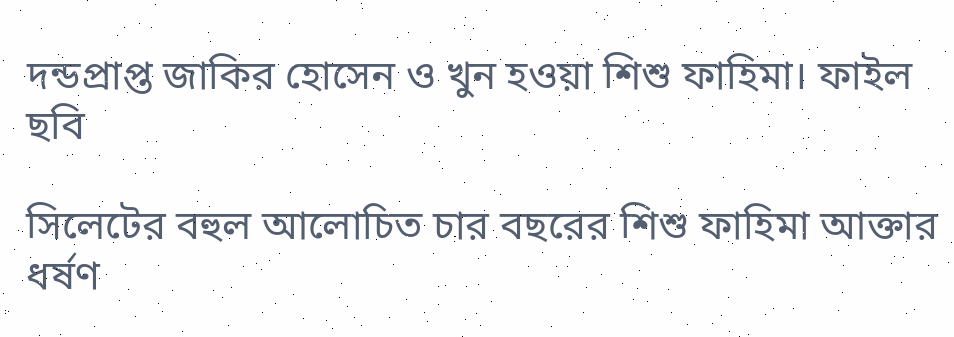দন্ডপ্রাপ্ত জাকির হোসেন ও খুন হওয়া শিশু ফাহিমা। ফাইল ছবি

সিলেটের বহুল আলোচিত চার বছরের শিশু ফাহিমা আক্তার ধর্ষণ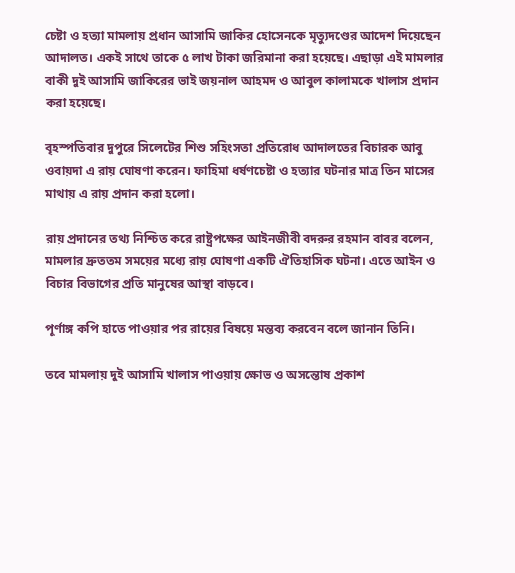চেষ্টা ও হত্যা মামলায় প্রধান আসামি জাকির হোসেনকে মৃত্যুদণ্ডের আদেশ দিয়েছেন আদালত। একই সাথে তাকে ৫ লাখ টাকা জরিমানা করা হয়েছে। এছাড়া এই মামলার বাকী দুই আসামি জাকিরের ভাই জয়নাল আহমদ ও আবুল কালামকে খালাস প্রদান করা হয়েছে।

বৃহস্পতিবার দুপুরে সিলেটের শিশু সহিংসতা প্রতিরোধ আদালতের বিচারক আবু ওবায়দা এ রায় ঘোষণা করেন। ফাহিমা ধর্ষণচেষ্টা ও হত্যার ঘটনার মাত্র তিন মাসের মাথায় এ রায় প্রদান করা হলো।

রায় প্রদানের তথ্য নিশ্চিত করে রাষ্ট্রপক্ষের আইনজীবী বদরুর রহমান বাবর বলেন, মামলার দ্রুততম সময়ের মধ্যে রায় ঘোষণা একটি ঐতিহাসিক ঘটনা। এতে আইন ও বিচার বিভাগের প্রতি মানুষের আস্থা বাড়বে।

পূর্ণাঙ্গ কপি হাতে পাওয়ার পর রায়ের বিষয়ে মন্তব্য করবেন বলে জানান তিনি।

তবে মামলায় দুই আসামি খালাস পাওয়ায় ক্ষোভ ও অসন্তোষ প্রকাশ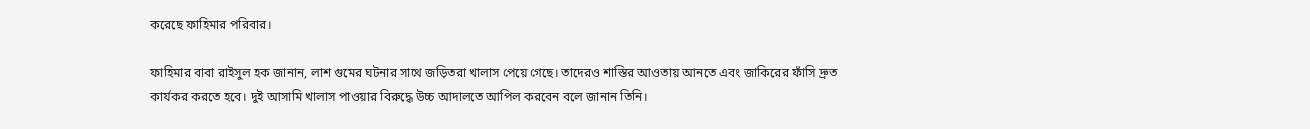করেছে ফাহিমার পরিবার।

ফাহিমার বাবা রাইসুল হক জানান, লাশ গুমের ঘটনার সাথে জড়িতরা খালাস পেয়ে গেছে। তাদেরও শাস্তির আওতায় আনতে এবং জাকিরের ফাঁসি দ্রুত কার্যকর করতে হবে। দুই আসামি খালাস পাওয়ার বিরুদ্ধে উচ্চ আদালতে আপিল করবেন বলে জানান তিনি।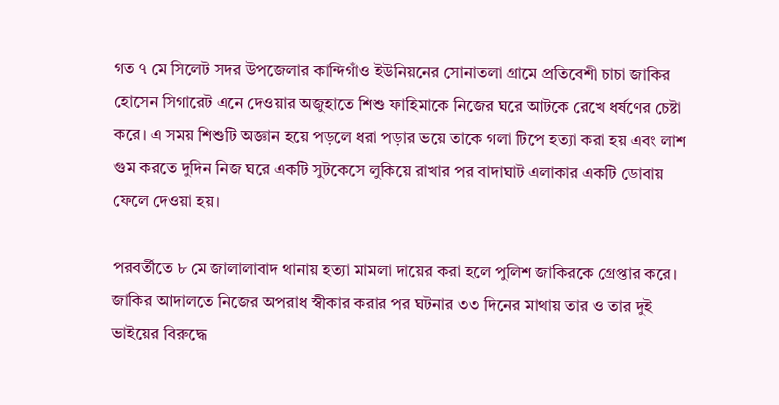গত ৭ মে সিলেট সদর উপজেলার কান্দিগাঁও ইউনিয়নের সোনাতলা গ্রামে প্রতিবেশী চাচা জাকির হোসেন সিগারেট এনে দেওয়ার অজুহাতে শিশু ফাহিমাকে নিজের ঘরে আটকে রেখে ধর্ষণের চেষ্টা করে। এ সময় শিশুটি অজ্ঞান হয়ে পড়লে ধরা পড়ার ভয়ে তাকে গলা টিপে হত্যা করা হয় এবং লাশ গুম করতে দুদিন নিজ ঘরে একটি সুটকেসে লুকিয়ে রাখার পর বাদাঘাট এলাকার একটি ডোবায় ফেলে দেওয়া হয়।

পরবর্তীতে ৮ মে জালালাবাদ থানায় হত্যা মামলা দায়ের করা হলে পুলিশ জাকিরকে গ্রেপ্তার করে। জাকির আদালতে নিজের অপরাধ স্বীকার করার পর ঘটনার ৩৩ দিনের মাথায় তার ও তার দুই ভাইয়ের বিরুদ্ধে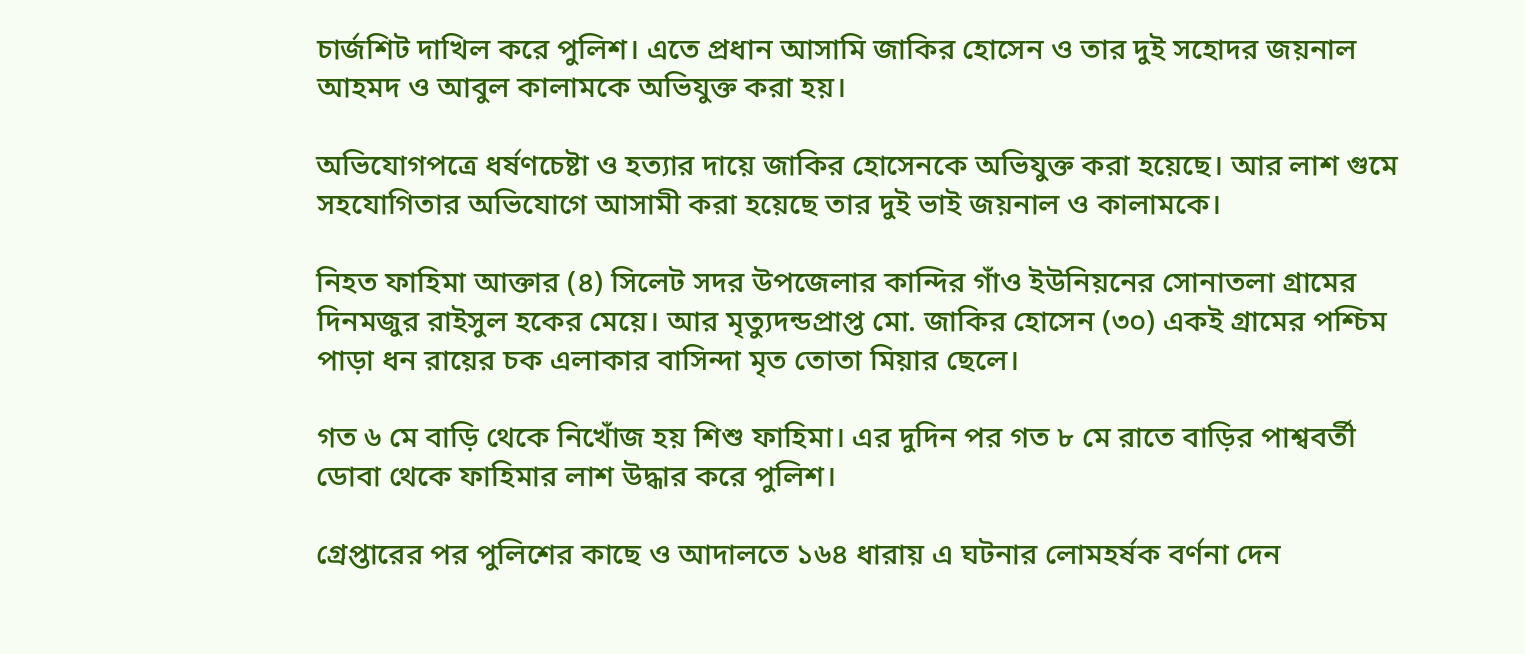চার্জশিট দাখিল করে পুলিশ। এতে প্রধান আসামি জাকির হোসেন ও তার দুই সহোদর জয়নাল আহমদ ও আবুল কালামকে অভিযুক্ত করা হয়।

অভিযোগপত্রে ধর্ষণচেষ্টা ও হত্যার দায়ে জাকির হোসেনকে অভিযুক্ত করা হয়েছে। আর লাশ গুমে সহযোগিতার অভিযোগে আসামী করা হয়েছে তার দুই ভাই জয়নাল ও কালামকে।

নিহত ফাহিমা আক্তার (৪) সিলেট সদর উপজেলার কান্দির গাঁও ইউনিয়নের সোনাতলা গ্রামের দিনমজুর রাইসুল হকের মেয়ে। আর মৃত্যুদন্ডপ্রাপ্ত মো. জাকির হোসেন (৩০) একই গ্রামের পশ্চিম পাড়া ধন রায়ের চক এলাকার বাসিন্দা মৃত তোতা মিয়ার ছেলে।

গত ৬ মে বাড়ি থেকে নিখোঁজ হয় শিশু ফাহিমা। এর দুদিন পর গত ৮ মে রাতে বাড়ির পাশ্ববর্তী ডোবা থেকে ফাহিমার লাশ উদ্ধার করে পুলিশ।

গ্রেপ্তারের পর পুলিশের কাছে ও আদালতে ১৬৪ ধারায় এ ঘটনার লোমহর্ষক বর্ণনা দেন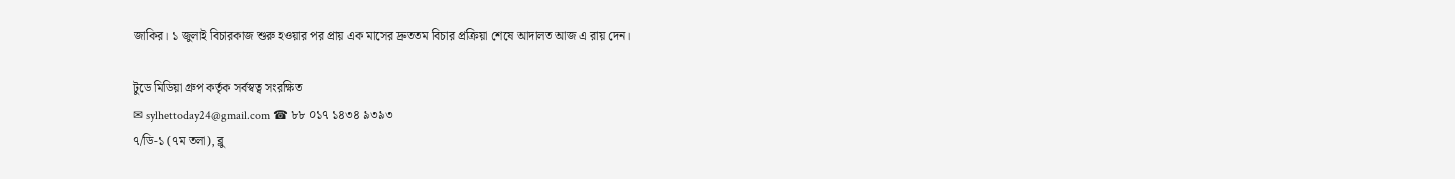জাকির। ১ জুলাই বিচারকাজ শুরু হওয়ার পর প্রায় এক মাসের দ্রুততম বিচার প্রক্রিয়া শেষে আদালত আজ এ রায় দেন।

টুডে মিডিয়া গ্রুপ কর্তৃক সর্বস্বত্ব সংরক্ষিত
✉ sylhettoday24@gmail.com ☎ ৮৮ ০১৭ ১৪৩৪ ৯৩৯৩
৭/ডি-১ (৭ম তলা), ব্লু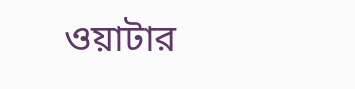ওয়াটার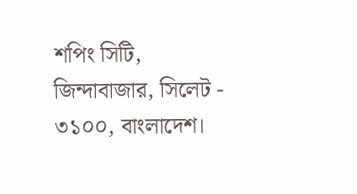শপিং সিটি,
জিন্দাবাজার, সিলেট - ৩১০০, বাংলাদেশ।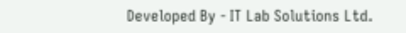Developed By - IT Lab Solutions Ltd.